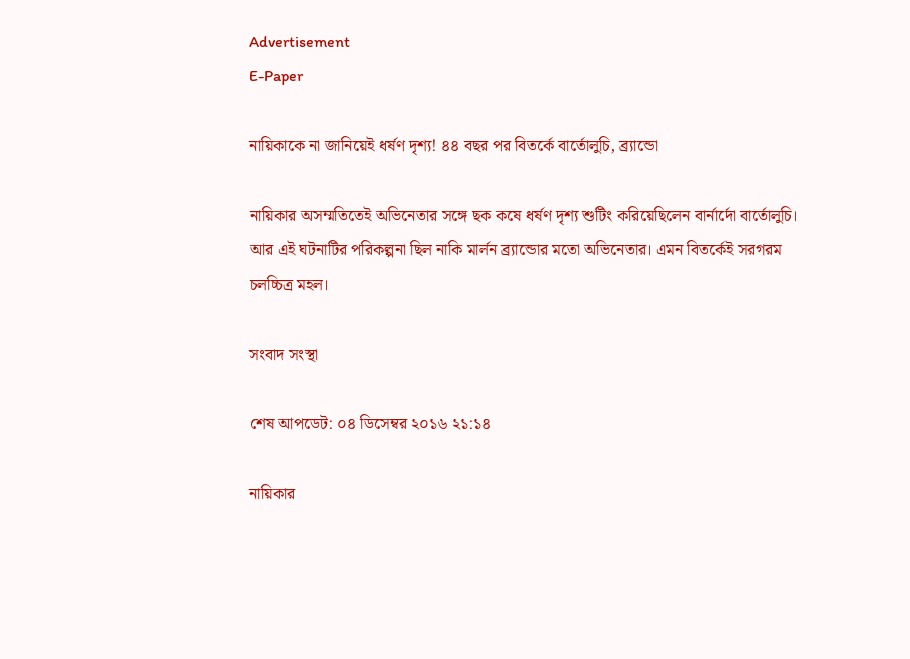Advertisement
E-Paper

নায়িকাকে না জানিয়েই ধর্ষণ দৃশ্য! ৪৪ বছর পর বিতর্কে বার্তোলুচি, ব্র্যান্ডো

নায়িকার অসম্মতিতেই অভিনেতার সঙ্গে ছক কষে ধর্ষণ দৃশ্য শুটিং করিয়েছিলেন বার্নার্দো বার্তোলুচি। আর এই ঘটনাটির পরিকল্পনা ছিল নাকি মার্লন ব্র্যান্ডোর মতো অভিনেতার। এমন বিতর্কেই সরগরম চলচ্চিত্র মহল।

সংবাদ সংস্থা

শেষ আপডেট: ০৪ ডিসেম্বর ২০১৬ ২১:১৪

নায়িকার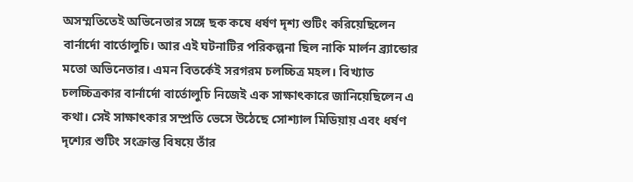অসম্মতিতেই অভিনেতার সঙ্গে ছক কষে ধর্ষণ দৃশ্য শুটিং করিয়েছিলেন বার্নার্দো বার্তোলুচি। আর এই ঘটনাটির পরিকল্পনা ছিল নাকি মার্লন ব্র্যান্ডোর মতো অভিনেতার। এমন বিতর্কেই সরগরম চলচ্চিত্র মহল। বিখ্যাত চলচ্চিত্রকার বার্নার্দো বার্তোলুচি নিজেই এক সাক্ষাৎকারে জানিয়েছিলেন এ কথা। সেই সাক্ষাৎকার সম্প্রতি ভেসে উঠেছে সোশ্যাল মিডিয়ায় এবং ধর্ষণ দৃশ্যের শুটিং সংক্রান্ত বিষয়ে তাঁর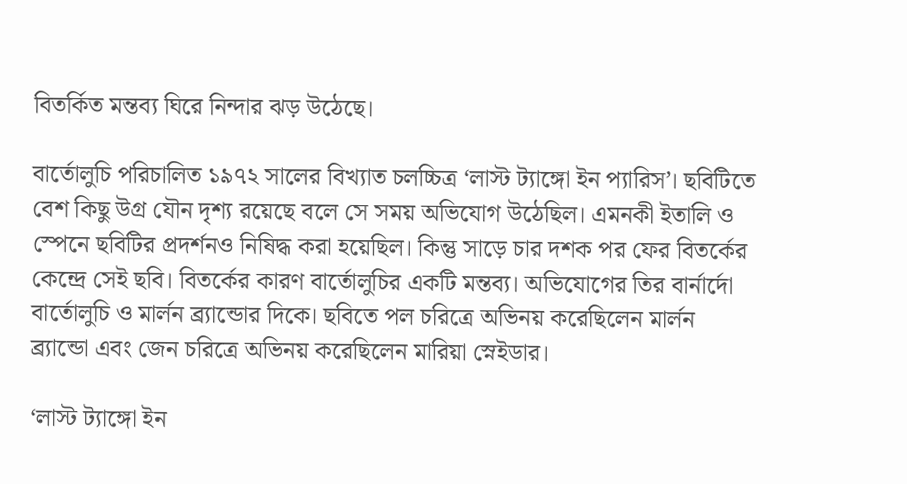বিতর্কিত মন্তব্য ঘিরে নিন্দার ঝড় উঠেছে।

বার্তোলুচি পরিচালিত ১৯৭২ সালের বিখ্যাত চলচ্চিত্র ‘লাস্ট ট্যাঙ্গো ইন প্যারিস’। ছবিটিতে বেশ কিছু উগ্র যৌন দৃশ্য রয়েছে বলে সে সময় অভিযোগ উঠেছিল। এমনকী ইতালি ও স্পেনে ছবিটির প্রদর্শনও নিষিদ্ধ করা হয়েছিল। কিন্তু সাড়ে চার দশক পর ফের বিতর্কের কেন্দ্রে সেই ছবি। বিতর্কের কারণ বার্তোলুচির একটি মন্তব্য। অভিযোগের তির বার্নার্দো বার্তোলুচি ও মার্লন ব্র্যান্ডোর দিকে। ছবিতে পল চরিত্রে অভিনয় করেছিলেন মার্লন ব্র্যান্ডো এবং জেন চরিত্রে অভিনয় করেছিলেন মারিয়া স্নেইডার।

‘লাস্ট ট্যাঙ্গো ইন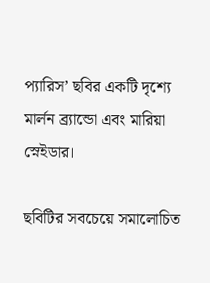প্যারিস’ ছবির একটি দৃশ্যে মার্লন ব্র্যান্ডো এবং মারিয়া স্নেইডার।

ছবিটির সবচেয়ে সমালোচিত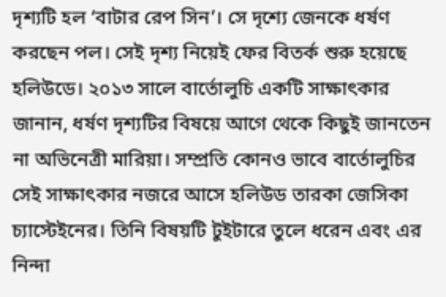দৃশ্যটি হল ‘বাটার রেপ সিন’। সে দৃশ্যে জেনকে ধর্ষণ করছেন পল। সেই দৃশ্য নিয়েই ফের বিতর্ক শুরু হয়েছে হলিউডে। ২০১৩ সালে বার্তোলুচি একটি সাক্ষাৎকার জানান, ধর্ষণ দৃশ্যটির বিষয়ে আগে থেকে কিছুই জানতেন না অভিনেত্রী মারিয়া। সম্প্রতি কোনও ভাবে বার্তোলুচির সেই সাক্ষাৎকার নজরে আসে হলিউড তারকা জেসিকা চ্যাস্টেইনের। তিনি বিষয়টি টুইটারে তুলে ধরেন এবং এর নিন্দা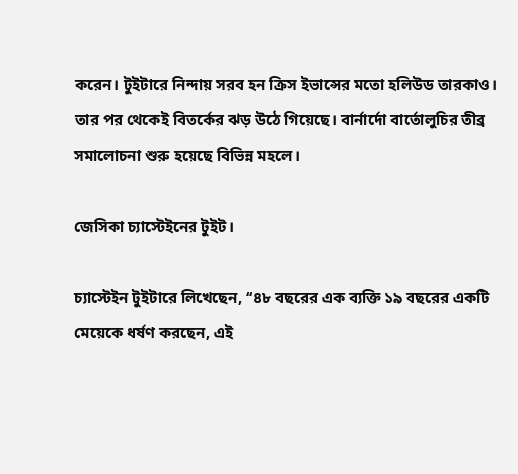করেন। টুইটারে নিন্দায় সরব হন ক্রিস ইভান্সের মতো হলিউড তারকাও। তার পর থেকেই বিতর্কের ঝড় উঠে গিয়েছে। বার্নার্দো বার্তোলুচির তীব্র সমালোচনা শুরু হয়েছে বিভিন্ন মহলে।

জেসিকা চ্যাস্টেইনের টুইট।

চ্যাস্টেইন টুইটারে লিখেছেন, ‘‘৪৮ বছরের এক ব্যক্তি ১৯ বছরের একটি মেয়েকে ধর্ষণ করছেন, এই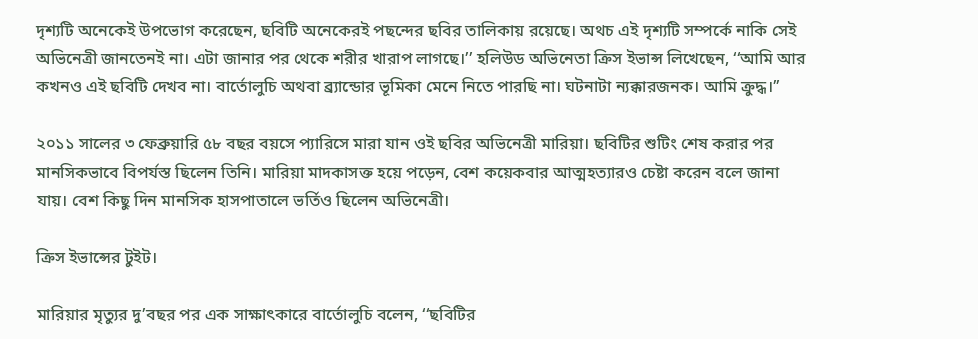দৃশ্যটি অনেকেই উপভোগ করেছেন, ছবিটি অনেকেরই পছন্দের ছবির তালিকায় রয়েছে। অথচ এই দৃশ্যটি সম্পর্কে নাকি সেই অভিনেত্রী জানতেনই না। এটা জানার পর থেকে শরীর খারাপ লাগছে।’’ হলিউড অভিনেতা ক্রিস ইভান্স লিখেছেন, ‘‘আমি আর কখনও এই ছবিটি দেখব না। বার্তোলুচি অথবা ব্র্যান্ডোর ভূমিকা মেনে নিতে পারছি না। ঘটনাটা ন্যক্কারজনক। আমি ক্রুদ্ধ।’’

২০১১ সালের ৩ ফেব্রুয়ারি ৫৮ বছর বয়সে প্যারিসে মারা যান ওই ছবির অভিনেত্রী মারিয়া। ছবিটির শুটিং শেষ করার পর মানসিকভাবে বিপর্যস্ত ছিলেন তিনি। মারিয়া মাদকাসক্ত হয়ে পড়েন, বেশ কয়েকবার আত্মহত্যারও চেষ্টা করেন বলে জানা যায়। বেশ কিছু দিন মানসিক হাসপাতালে ভর্তিও ছিলেন অভিনেত্রী।

ক্রিস ইভান্সের টুইট।

মারিয়ার মৃত্যুর দু’বছর পর এক সাক্ষাৎকারে বার্তোলুচি বলেন, ‘‘ছবিটির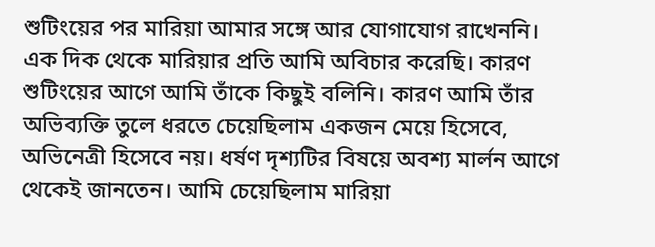শুটিংয়ের পর মারিয়া আমার সঙ্গে আর যোগাযোগ রাখেননি। এক দিক থেকে মারিয়ার প্রতি আমি অবিচার করেছি। কারণ শুটিংয়ের আগে আমি তাঁকে কিছুই বলিনি। কারণ আমি তাঁর অভিব্যক্তি তুলে ধরতে চেয়েছিলাম একজন মেয়ে হিসেবে, অভিনেত্রী হিসেবে নয়। ধর্ষণ দৃশ্যটির বিষয়ে অবশ্য মার্লন আগে থেকেই জানতেন। আমি চেয়েছিলাম মারিয়া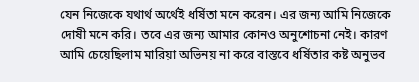যেন নিজেকে যথার্থ অর্থেই ধর্ষিতা মনে করেন। এর জন্য আমি নিজেকে দোষী মনে করি। তবে এর জন্য আমার কোনও অনুশোচনা নেই। কারণ আমি চেয়েছিলাম মারিয়া অভিনয় না করে বাস্তবে ধর্ষিতার কষ্ট অনুভব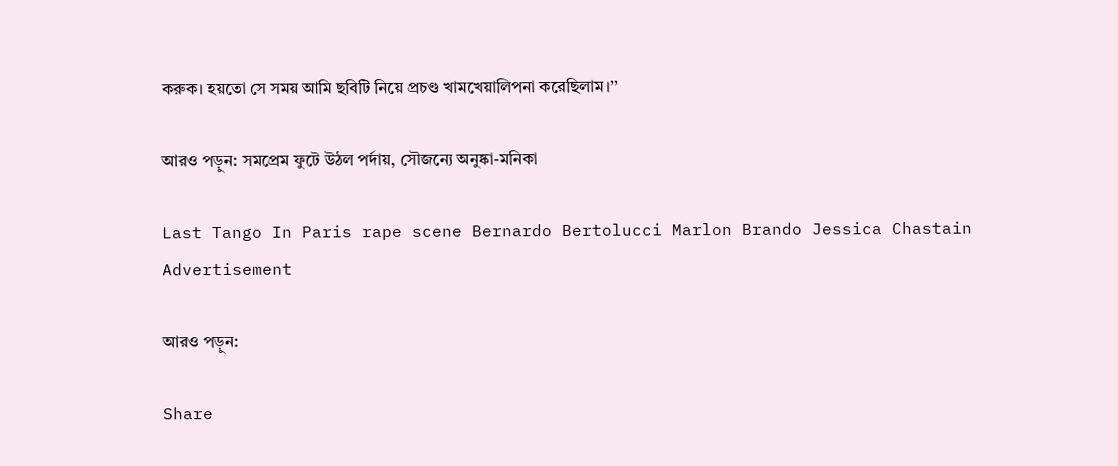করুক। হয়তো সে সময় আমি ছবিটি নিয়ে প্রচণ্ড খামখেয়ালিপনা করেছিলাম।’’

আরও পড়ুন: সমপ্রেম ফুটে উঠল পর্দায়, সৌজন্যে অনুষ্কা-মনিকা

Last Tango In Paris rape scene Bernardo Bertolucci Marlon Brando Jessica Chastain
Advertisement

আরও পড়ুন:

Share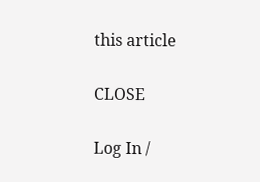this article

CLOSE

Log In /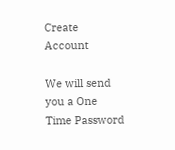Create Account

We will send you a One Time Password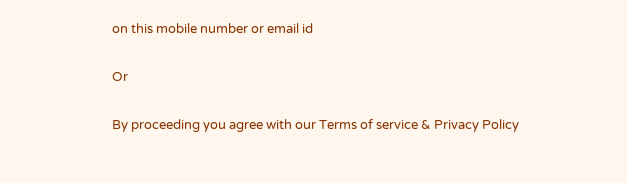on this mobile number or email id

Or

By proceeding you agree with our Terms of service & Privacy Policy